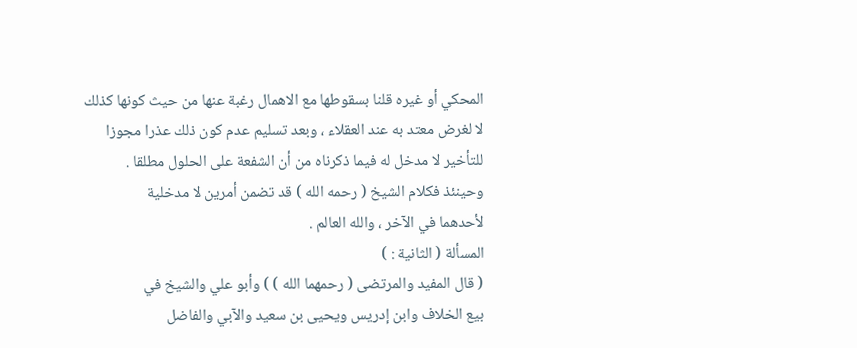المحكي أو غيره قلنا بسقوطها مع الاهمال رغبة عنها من حيث كونها كذلك
لا لغرض معتد به عند العقلاء ، وبعد تسليم عدم كون ذلك عذرا مجوزا
للتأخير لا مدخل له فيما ذكرناه من أن الشفعة على الحلول مطلقا .
وحينئذ فكلام الشيخ ( رحمه الله ) قد تضمن أمرين لا مدخلية
لأحدهما في الآخر ، والله العالم .
المسألة ( الثانية : )
( قال المفيد والمرتضى ( رحمهما الله ) ) وأبو علي والشيخ في
بيع الخلاف وابن إدريس ويحيى بن سعيد والآبي والفاضل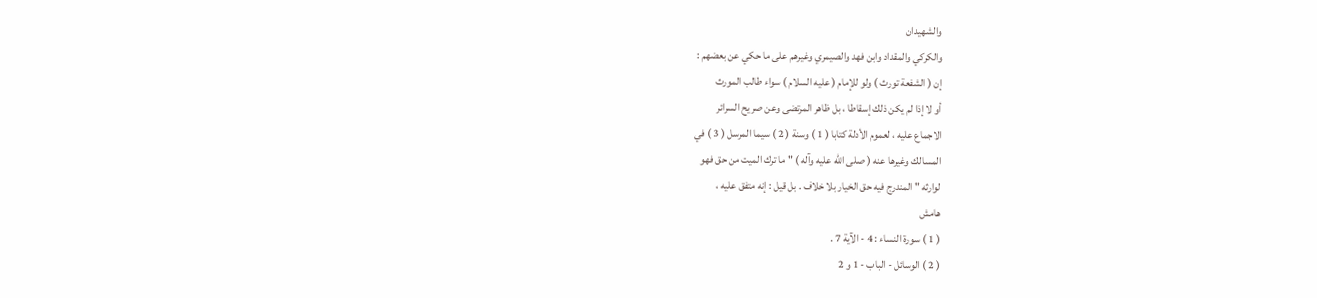والشهيدان
والكركي والمقداد وابن فهد والصيمري وغيرهم على ما حكي عن بعضهم :
إن ( الشفعة تورث ) ولو للإمام ( عليه السلام ) سواء طالب المورث
أو لا إذا لم يكن ذلك إسقاطا ، بل ظاهر المرتضى وعن صريح السرائر
الاجماع عليه ، لعموم الأدلة كتابا ( 1 ) وسنة ( 2 ) سيما المرسل ( 3 ) في
المسالك وغيرها عنه ( صلى الله عليه وآله ) " ما ترك الميت من حق فهو
لوارثه " المندرج فيه حق الخيار بلا خلاف . بل قيل : إنه متفق عليه ،
هامش
( 1 ) سورة النساء : 4 - الآية 7 .
( 2 ) الوسائل - الباب - 1 و 2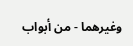وغيرهما - من أبواب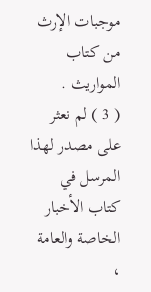موجبات الإرث من كتاب المواريث .
( 3 ) لم نعثر على مصدر لهذا المرسل في كتاب الأخبار الخاصة والعامة ،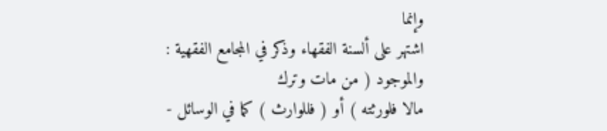وإنما
اشتهر على ألسنة الفقهاء وذكر في المجامع الفقهية : والموجود ( من مات وترك
مالا فلورثته ) أو ( فللوارث ) كما في الوسائل -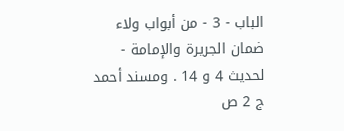الباب - 3 - من أبواب ولاء
ضمان الجريرة والإمامة - لحديث 4 و 14 . ومسند أحمد ج 2 ص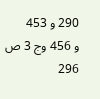290 و 453
و 456 وج 3 ص 296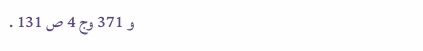و 371 وج 4 ص 131 .